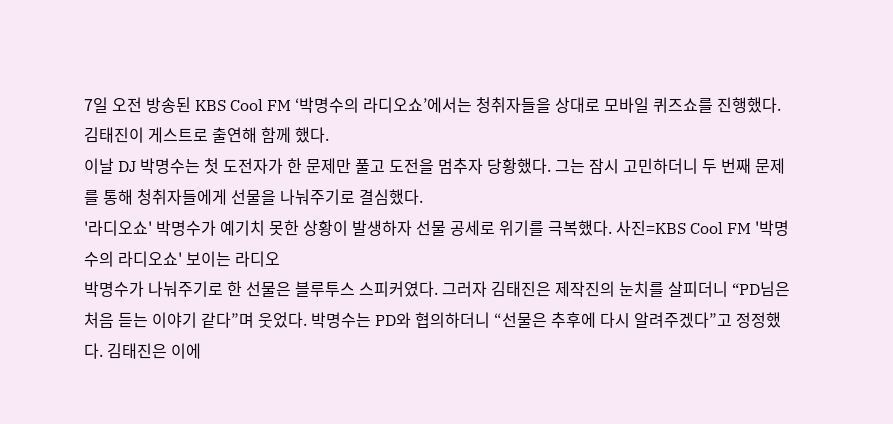7일 오전 방송된 KBS Cool FM ‘박명수의 라디오쇼’에서는 청취자들을 상대로 모바일 퀴즈쇼를 진행했다. 김태진이 게스트로 출연해 함께 했다.
이날 DJ 박명수는 첫 도전자가 한 문제만 풀고 도전을 멈추자 당황했다. 그는 잠시 고민하더니 두 번째 문제를 통해 청취자들에게 선물을 나눠주기로 결심했다.
'라디오쇼' 박명수가 예기치 못한 상황이 발생하자 선물 공세로 위기를 극복했다. 사진=KBS Cool FM '박명수의 라디오쇼' 보이는 라디오
박명수가 나눠주기로 한 선물은 블루투스 스피커였다. 그러자 김태진은 제작진의 눈치를 살피더니 “PD님은 처음 듣는 이야기 같다”며 웃었다. 박명수는 PD와 협의하더니 “선물은 추후에 다시 알려주겠다”고 정정했다. 김태진은 이에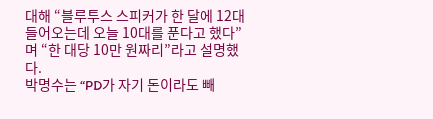대해 “블루투스 스피커가 한 달에 12대 들어오는데 오늘 10대를 푼다고 했다”며 “한 대당 10만 원짜리”라고 설명했다.
박명수는 “PD가 자기 돈이라도 빼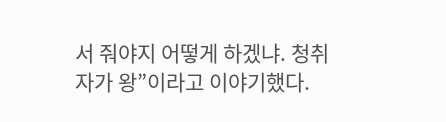서 줘야지 어떻게 하겠냐. 청취자가 왕”이라고 이야기했다.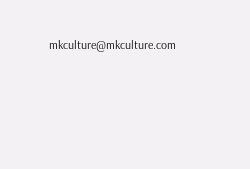mkculture@mkculture.com